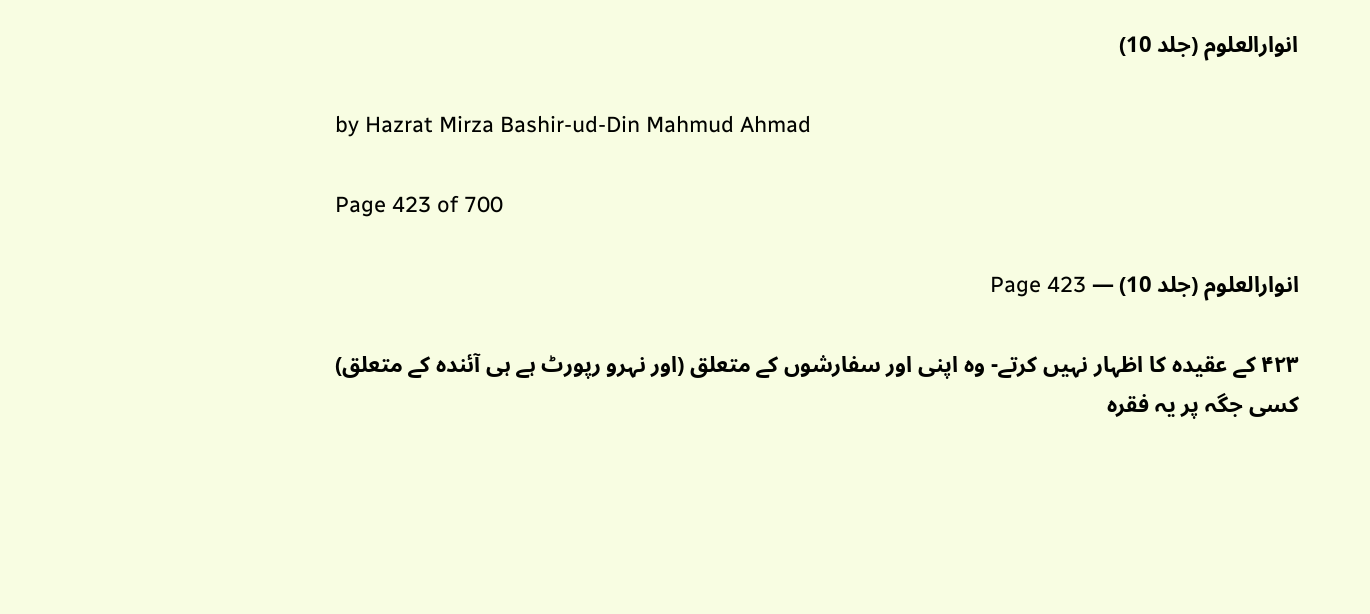انوارالعلوم (جلد 10)

by Hazrat Mirza Bashir-ud-Din Mahmud Ahmad

Page 423 of 700

انوارالعلوم (جلد 10) — Page 423

۴۲۳ کے عقیدہ کا اظہار نہیں کرتے- وہ اپنی اور سفارشوں کے متعلق (اور نہرو رپورٹ ہے ہی آئندہ کے متعلق) کسی جگہ پر یہ فقرہ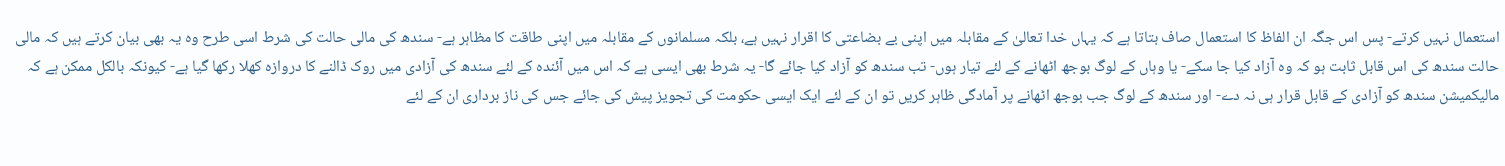استعمال نہیں کرتے- پس اس جگہ ان الفاظ کا استعمال صاف بتاتا ہے کہ یہاں خدا تعالیٰ کے مقابلہ میں اپنی بے بضاعتی کا اقرار نہیں ہے، بلکہ مسلمانوں کے مقابلہ میں اپنی طاقت کا مظاہر ہے- سندھ کی مالی حالت کی شرط اسی طرح وہ یہ بھی بیان کرتے ہیں کہ مالی حالت سندھ کی اس قابل ثابت ہو کہ وہ آزاد کیا جا سکے- یا وہاں کے لوگ بوجھ اٹھانے کے لئے تیار ہوں- تب سندھ کو آزاد کیا جائے گا- یہ شرط بھی ایسی ہے کہ اس میں آئندہ کے لئے سندھ کی آزادی میں روک ڈالنے کا دروازہ کھلا رکھا گیا ہے- کیونکہ بالکل ممکن ہے کہ مالیکمیشن سندھ کو آزادی کے قابل قرار ہی نہ دے- اور سندھ کے لوگ جب بوجھ اٹھانے پر آمادگی ظاہر کریں تو ان کے لئے ایک ایسی حکومت کی تجویز پیش کی جائے جس کی ناز برداری ان کے لئے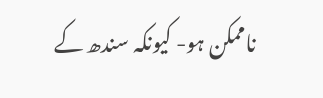ناممکن ہو- کیونکہ سندھ کے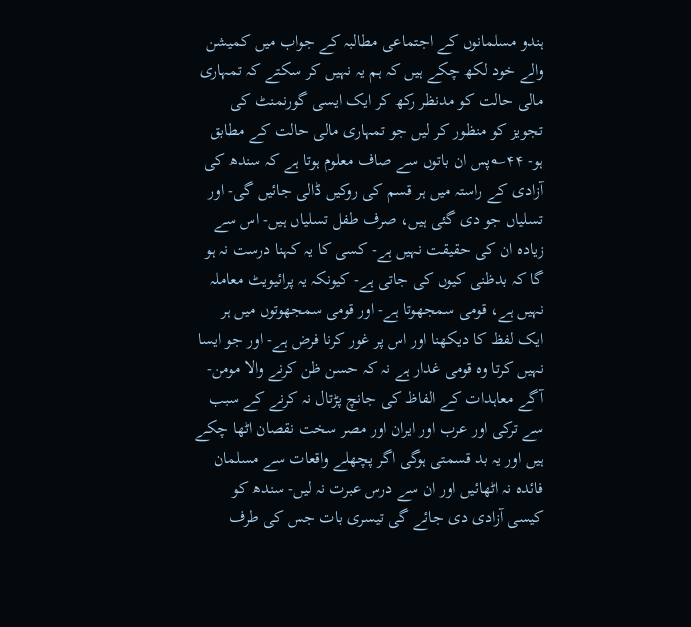ہندو مسلمانوں کے اجتماعی مطالبہ کے جواب میں کمیشن والے خود لکھ چکے ہیں کہ ہم یہ نہیں کر سکتے کہ تمہاری مالی حالت کو مدنظر رکھ کر ایک ایسی گورنمنٹ کی تجویز کو منظور کر لیں جو تمہاری مالی حالت کے مطابق ہو- ۴۴؎پس ان باتوں سے صاف معلوم ہوتا ہے کہ سندھ کی آزادی کے راستہ میں ہر قسم کی روکیں ڈالی جائیں گی- اور تسلیاں جو دی گئی ہیں، صرف طفل تسلیاں ہیں- اس سے زیادہ ان کی حقیقت نہیں ہے- کسی کا یہ کہنا درست نہ ہو گا کہ بدظنی کیوں کی جاتی ہے- کیونکہ یہ پرائیویٹ معاملہ نہیں ہے، قومی سمجھوتا ہے- اور قومی سمجھوتوں میں ہر ایک لفظ کا دیکھنا اور اس پر غور کرنا فرض ہے- اور جو ایسا نہیں کرتا وہ قومی غدار ہے نہ کہ حسن ظن کرنے والا مومن- آگے معاہدات کے الفاظ کی جانچ پڑتال نہ کرنے کے سبب سے ترکی اور عرب اور ایران اور مصر سخت نقصان اٹھا چکے ہیں اور یہ بد قسمتی ہوگی اگر پچھلے واقعات سے مسلمان فائدہ نہ اٹھائیں اور ان سے درس عبرت نہ لیں- سندھ کو کیسی آزادی دی جائے گی تیسری بات جس کی طرف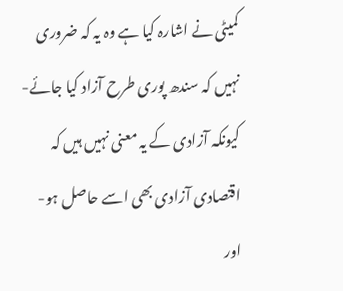کمیٹی نے اشارہ کیا ہے وہ یہ کہ ضروری نہیں کہ سندھ پوری طرح آزاد کیا جائے- کیونکہ آزادی کے یہ معنی نہیں ہیں کہ اقتصادی آزادی بھی اسے حاصل ہو- اور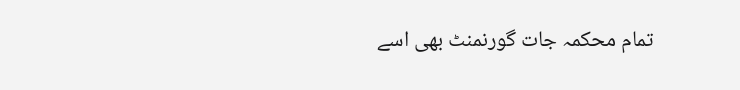تمام محکمہ جات گورنمنٹ بھی اسے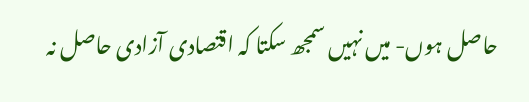حاصل ہوں- میں نہیں سمجھ سکتا کہ اقتصادی آزادی حاصل نہ